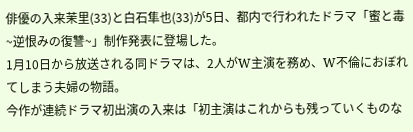俳優の入来茉里(33)と白石隼也(33)が5日、都内で行われたドラマ「蜜と毒~逆恨みの復讐~」制作発表に登場した。
1月10日から放送される同ドラマは、2人がW主演を務め、W不倫におぼれてしまう夫婦の物語。
今作が連続ドラマ初出演の入来は「初主演はこれからも残っていくものな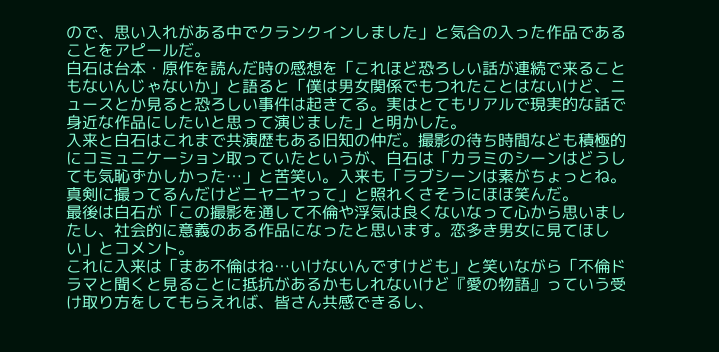ので、思い入れがある中でクランクインしました」と気合の入った作品であることをアピールだ。
白石は台本・原作を読んだ時の感想を「これほど恐ろしい話が連続で来ることもないんじゃないか」と語ると「僕は男女関係でもつれたことはないけど、ニュースとか見ると恐ろしい事件は起きてる。実はとてもリアルで現実的な話で身近な作品にしたいと思って演じました」と明かした。
入来と白石はこれまで共演歴もある旧知の仲だ。撮影の待ち時間なども積極的にコミュニケーション取っていたというが、白石は「カラミのシーンはどうしても気恥ずかしかった…」と苦笑い。入来も「ラブシーンは素がちょっとね。真剣に撮ってるんだけどニヤニヤって」と照れくさそうにほほ笑んだ。
最後は白石が「この撮影を通して不倫や浮気は良くないなって心から思いましたし、社会的に意義のある作品になったと思います。恋多き男女に見てほしい」とコメント。
これに入来は「まあ不倫はね…いけないんですけども」と笑いながら「不倫ドラマと聞くと見ることに抵抗があるかもしれないけど『愛の物語』っていう受け取り方をしてもらえれば、皆さん共感できるし、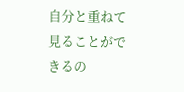自分と重ねて見ることができるの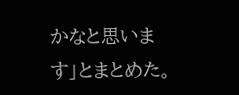かなと思います」とまとめた。